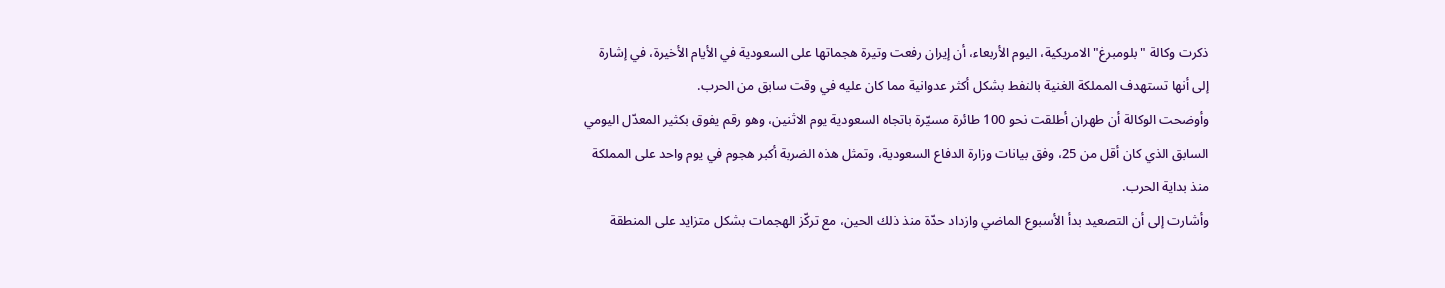ذكرت وكالة "بلومبرغ" الامريكية، اليوم الأربعاء، أن إيران رفعت وتيرة هجماتها على السعودية في الأيام الأخيرة، في إشارة إلى أنها تستهدف المملكة الغنية بالنفط بشكل أكثر عدوانية مما كان عليه في وقت سابق من الحرب.
وأوضحت الوكالة أن طهران أطلقت نحو 100 طائرة مسيّرة باتجاه السعودية يوم الاثنين، وهو رقم يفوق بكثير المعدّل اليومي السابق الذي كان أقل من 25، وفق بيانات وزارة الدفاع السعودية، وتمثل هذه الضربة أكبر هجوم في يوم واحد على المملكة منذ بداية الحرب.
وأشارت إلى أن التصعيد بدأ الأسبوع الماضي وازداد حدّة منذ ذلك الحين، مع تركّز الهجمات بشكل متزايد على المنطقة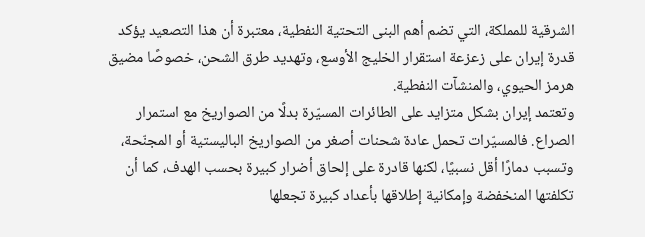الشرقية للمملكة، التي تضم أهم البنى التحتية النفطية، معتبرة أن هذا التصعيد يؤكد قدرة إيران على زعزعة استقرار الخليج الأوسع، وتهديد طرق الشحن، خصوصًا مضيق هرمز الحيوي، والمنشآت النفطية.
وتعتمد إيران بشكل متزايد على الطائرات المسيّرة بدلًا من الصواريخ مع استمرار الصراع. فالمسيّرات تحمل عادة شحنات أصغر من الصواريخ الباليستية أو المجنّحة، وتسبب دمارًا أقل نسبيًا، لكنها قادرة على إلحاق أضرار كبيرة بحسب الهدف، كما أن تكلفتها المنخفضة وإمكانية إطلاقها بأعداد كبيرة تجعلها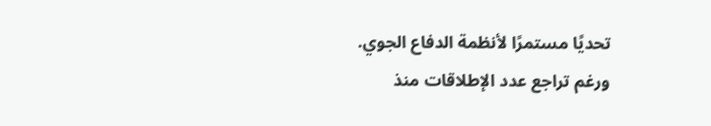تحديًا مستمرًا لأنظمة الدفاع الجوي.
ورغم تراجع عدد الإطلاقات منذ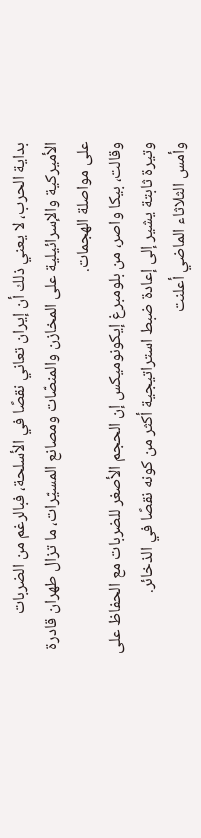بداية الحرب، لا يعني ذلك أن إيران تعاني نقصًا في الأسلحة، فبالرغم من الضربات الأميركية والإسرائيلية على المخازن والمنصّات ومصانع المسيّرات، ما تزال طهران قادرة على مواصلة الهجمات.
وقالت، بيكا واصر، من بلومبرغ إيكونوميكس إن الحجم الأصغر للضربات مع الحفاظ على وتيرة ثابتة يشير إلى إعادة ضبط استراتيجية أكثر من كونه نقصًا في الذخائر.
وأمس الثلاثاء الماضي أعلنت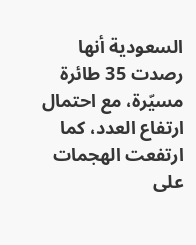السعودية أنها رصدت 35 طائرة مسيّرة، مع احتمال ارتفاع العدد، كما ارتفعت الهجمات على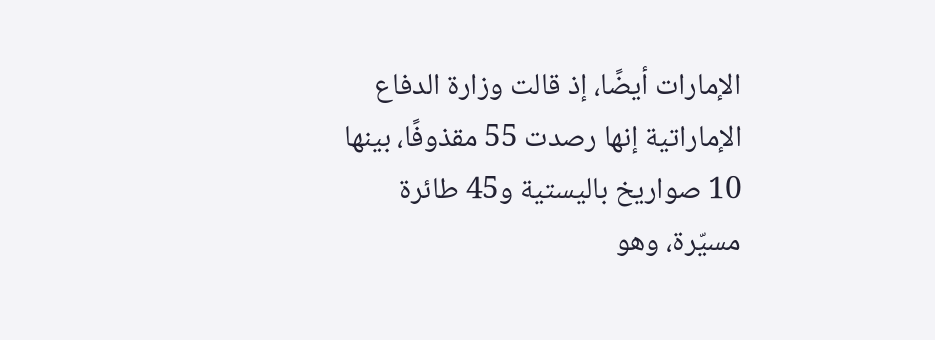الإمارات أيضًا، إذ قالت وزارة الدفاع الإماراتية إنها رصدت 55 مقذوفًا، بينها 10 صواريخ باليستية و45 طائرة مسيّرة، وهو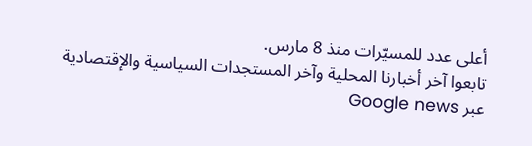أعلى عدد للمسيّرات منذ 8 مارس.
تابعوا آخر أخبارنا المحلية وآخر المستجدات السياسية والإقتصادية عبر Google news